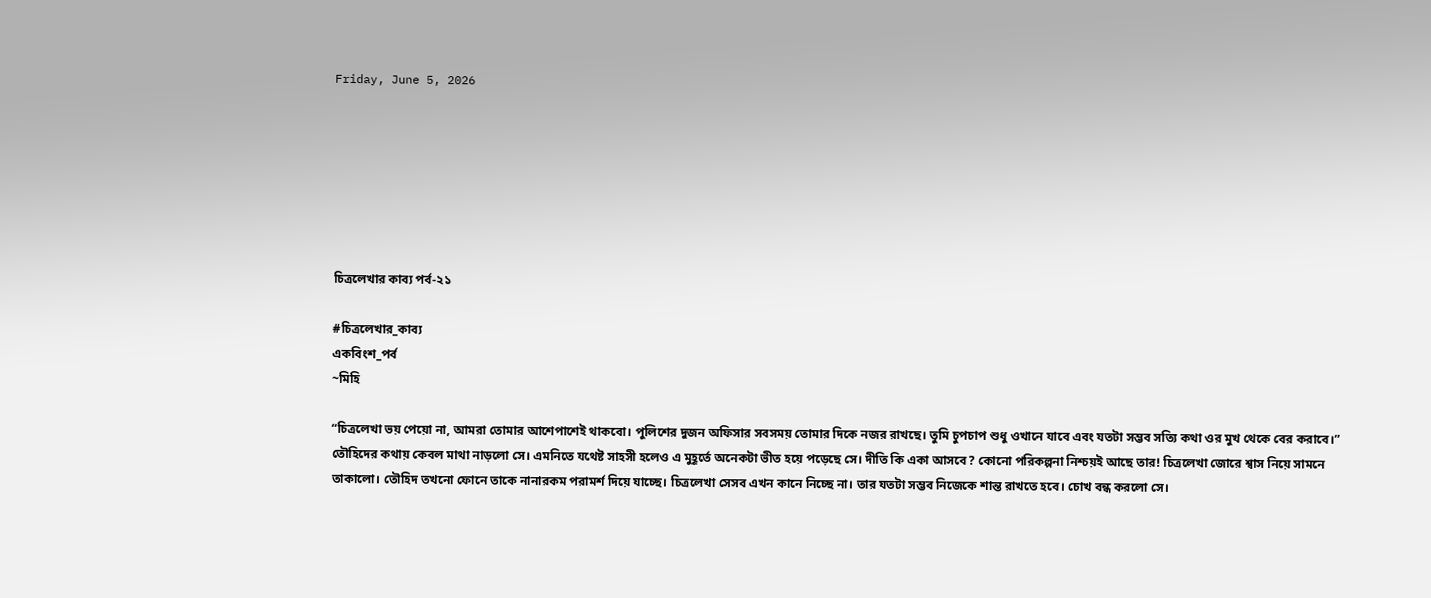Friday, June 5, 2026







চিত্রলেখার কাব্য পর্ব-২১

#চিত্রলেখার_কাব্য
একবিংশ_পর্ব
~মিহি

“চিত্রলেখা ভয় পেয়ো না, আমরা তোমার আশেপাশেই থাকবো। পুলিশের দুজন অফিসার সবসময় তোমার দিকে নজর রাখছে। তুমি চুপচাপ শুধু ওখানে যাবে এবং যতটা সম্ভব সত্যি কথা ওর মুখ থেকে বের করাবে।” তৌহিদের কথায় কেবল মাথা নাড়লো সে। এমনিতে যথেষ্ট সাহসী হলেও এ মুহূর্তে অনেকটা ভীত হয়ে পড়েছে সে। দীতি কি একা আসবে? কোনো পরিকল্পনা নিশ্চয়ই আছে তার! চিত্রলেখা জোরে শ্বাস নিয়ে সামনে তাকালো। তৌহিদ তখনো ফোনে তাকে নানারকম পরামর্শ দিয়ে যাচ্ছে। চিত্রলেখা সেসব এখন কানে নিচ্ছে না। তার যতটা সম্ভব নিজেকে শান্ত রাখতে হবে। চোখ বন্ধ করলো সে।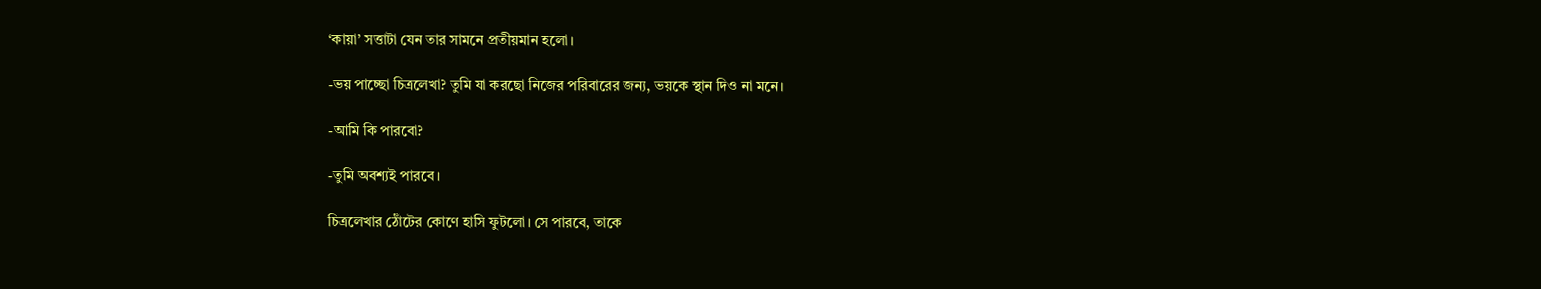‘কায়া’ সত্তাটা যেন তার সামনে প্রতীয়মান হলো।

-ভয় পাচ্ছো চিত্রলেখা? তুমি যা করছো নিজের পরিবারের জন্য, ভয়কে স্থান দিও না মনে।

-আমি কি পারবো?

-তুমি অবশ্যই পারবে।

চিত্রলেখার ঠোঁটের কোণে হাসি ফুটলো। সে পারবে, তাকে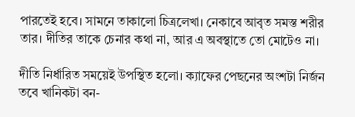পারতেই হবে। সামনে তাকালো চিত্রলেখা। নেকাবে আবৃত সমস্ত শরীর তার। দীতির তাকে চেনার কথা না, আর এ অবস্থাতে তো মোটেও না।

দীতি নির্ধারিত সময়েই উপস্থিত হলো। ক্যাফের পেছনের অংশটা নির্জন তবে খানিকটা বন-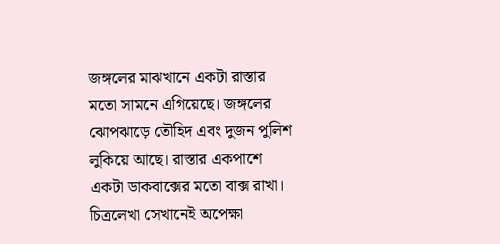জঙ্গলের মাঝখানে একটা রাস্তার মতো সামনে এগিয়েছে। জঙ্গলের ঝোপঝাড়ে তৌহিদ এবং দুজন পুলিশ লুকিয়ে আছে। রাস্তার একপাশে একটা ডাকবাক্সের মতো বাক্স রাখা। চিত্রলেখা সেখানেই অপেক্ষা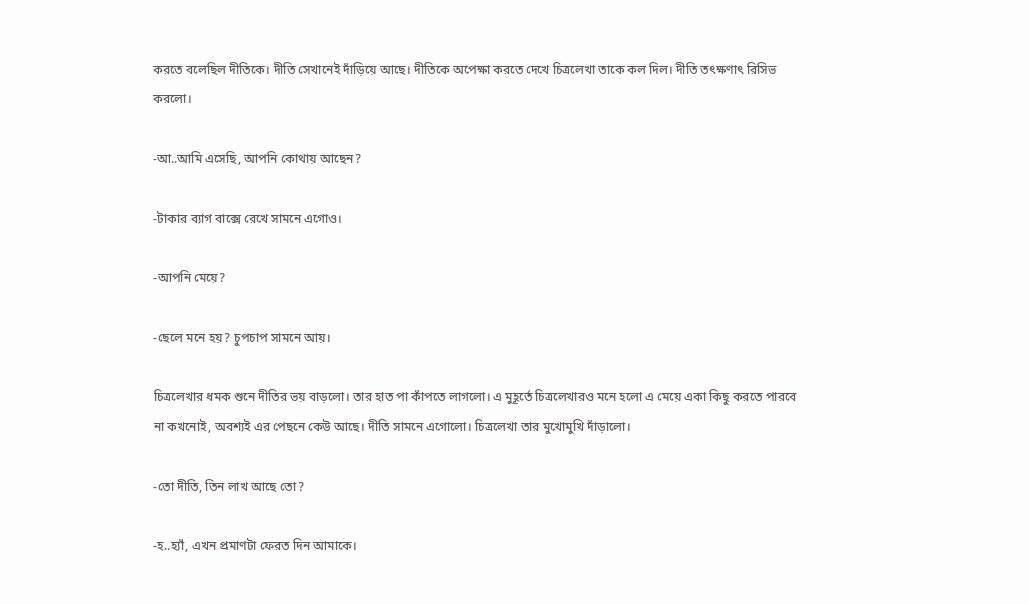করতে বলেছিল দীতিকে। দীতি সেখানেই দাঁড়িয়ে আছে। দীতিকে অপেক্ষা করতে দেখে চিত্রলেখা তাকে কল দিল। দীতি তৎক্ষণাৎ রিসিভ করলো।

-আ..আমি এসেছি, আপনি কোথায় আছেন?

-টাকার ব্যাগ বাক্সে রেখে সামনে এগোও।

-আপনি মেয়ে?

-ছেলে মনে হয়? চুপচাপ সামনে আয়।

চিত্রলেখার ধমক শুনে দীতির ভয় বাড়লো। তার হাত পা কাঁপতে লাগলো। এ মুহূর্তে চিত্রলেখারও মনে হলো এ মেয়ে একা কিছু করতে পারবে না কখনোই, অবশ্যই এর পেছনে কেউ আছে। দীতি সামনে এগোলো। চিত্রলেখা তার মুখোমুখি দাঁড়ালো।

-তো দীতি, তিন লাখ আছে তো?

-হ..হ্যাঁ, এখন প্রমাণটা ফেরত দিন আমাকে।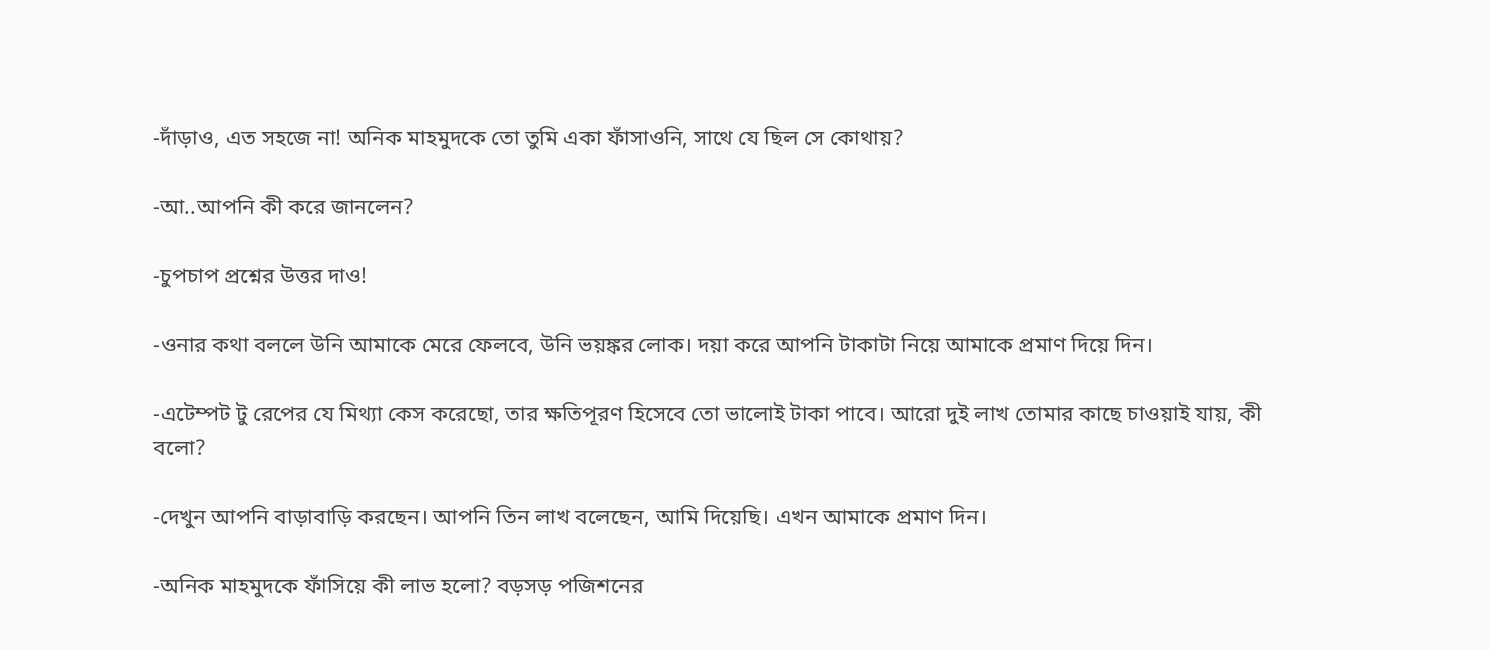-দাঁড়াও, এত সহজে না! অনিক মাহমুদকে তো তুমি একা ফাঁসাওনি, সাথে যে ছিল সে কোথায়?

-আ..আপনি কী করে জানলেন?

-চুপচাপ প্রশ্নের উত্তর দাও!

-ওনার কথা বললে উনি আমাকে মেরে ফেলবে, উনি ভয়ঙ্কর লোক। দয়া করে আপনি টাকাটা নিয়ে আমাকে প্রমাণ দিয়ে দিন।

-এটেম্পট টু রেপের যে মিথ্যা কেস করেছো, তার ক্ষতিপূরণ হিসেবে তো ভালোই টাকা পাবে। আরো দুই লাখ তোমার কাছে চাওয়াই যায়, কী বলো?

-দেখুন আপনি বাড়াবাড়ি করছেন। আপনি তিন লাখ বলেছেন, আমি দিয়েছি। এখন আমাকে প্রমাণ দিন।

-অনিক মাহমুদকে ফাঁসিয়ে কী লাভ হলো? বড়সড় পজিশনের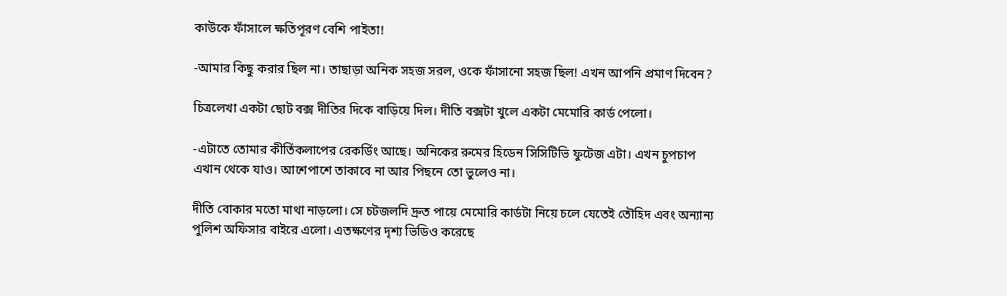কাউকে ফাঁসালে ক্ষতিপূরণ বেশি পাইতা!

-আমার কিছু করার ছিল না। তাছাড়া অনিক সহজ সরল, ওকে ফাঁসানো সহজ ছিল! এখন আপনি প্রমাণ দিবেন?

চিত্রলেখা একটা ছোট বক্স দীতির দিকে বাড়িয়ে দিল। দীতি বক্সটা খুলে একটা মেমোরি কার্ড পেলো।

-এটাতে তোমার কীর্তিকলাপের রেকর্ডিং আছে। অনিকের রুমের হিডেন সিসিটিভি ফুটেজ এটা। এখন চুপচাপ এখান থেকে যাও। আশেপাশে তাকাবে না আর পিছনে তো ভুলেও না।

দীতি বোকার মতো মাথা নাড়লো। সে চটজলদি দ্রুত পায়ে মেমোরি কার্ডটা নিয়ে চলে যেতেই তৌহিদ এবং অন্যান্য পুলিশ অফিসার বাইরে এলো। এতক্ষণের দৃশ্য ভিডিও করেছে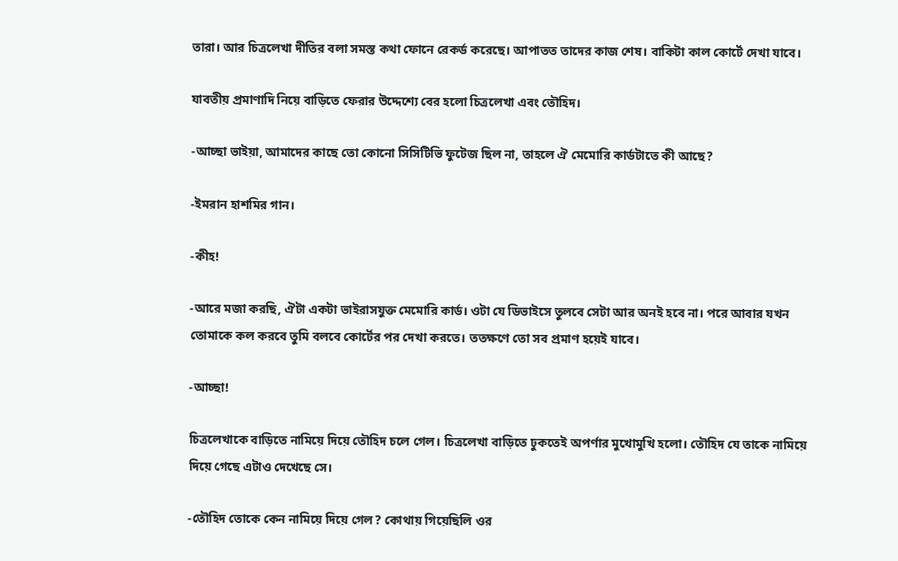তারা। আর চিত্রলেখা দীতির বলা সমস্ত কথা ফোনে রেকর্ড করেছে। আপাতত তাদের কাজ শেষ। বাকিটা কাল কোর্টে দেখা যাবে।

যাবতীয় প্রমাণাদি নিয়ে বাড়িতে ফেরার উদ্দেশ্যে বের হলো চিত্রলেখা এবং তৌহিদ।

-আচ্ছা ভাইয়া, আমাদের কাছে তো কোনো সিসিটিভি ফুটেজ ছিল না, তাহলে ঐ মেমোরি কার্ডটাতে কী আছে?

-ইমরান হাশমির গান।

-কীহ!

-আরে মজা করছি, ঐটা একটা ভাইরাসযুক্ত মেমোরি কার্ড। ওটা যে ডিভাইসে তুলবে সেটা আর অনই হবে না। পরে আবার যখন তোমাকে কল করবে তুমি বলবে কোর্টের পর দেখা করতে। ততক্ষণে তো সব প্রমাণ হয়েই যাবে।

-আচ্ছা!

চিত্রলেখাকে বাড়িতে নামিয়ে দিয়ে তৌহিদ চলে গেল। চিত্রলেখা বাড়িতে ঢুকতেই অপর্ণার মুখোমুখি হলো। তৌহিদ যে তাকে নামিয়ে দিয়ে গেছে এটাও দেখেছে সে।

-তৌহিদ তোকে কেন নামিয়ে দিয়ে গেল? কোথায় গিয়েছিলি ওর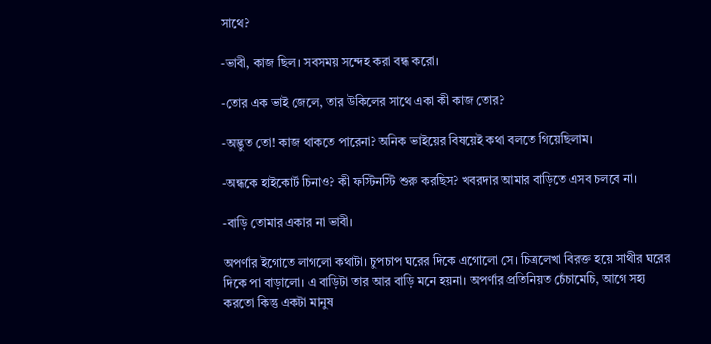সাথে?

-ভাবী, কাজ ছিল। সবসময় সন্দেহ করা বন্ধ করো।

-তোর এক ভাই জেলে, তার উকিলের সাথে একা কী কাজ তোর?

-অদ্ভুত তো! কাজ থাকতে পারেনা? অনিক ভাইয়ের বিষয়েই কথা বলতে গিয়েছিলাম।

-অন্ধকে হাইকোর্ট চিনাও? কী ফস্টিনস্টি শুরু করছিস? খবরদার আমার বাড়িতে এসব চলবে না।

-বাড়ি তোমার একার না ভাবী।

অপর্ণার ইগোতে লাগলো কথাটা। চুপচাপ ঘরের দিকে এগোলো সে। চিত্রলেখা বিরক্ত হয়ে সাথীর ঘরের দিকে পা বাড়ালো। এ বাড়িটা তার আর বাড়ি মনে হয়না। অপর্ণার প্রতিনিয়ত চেঁচামেচি, আগে সহ্য করতো কিন্তু একটা মানুষ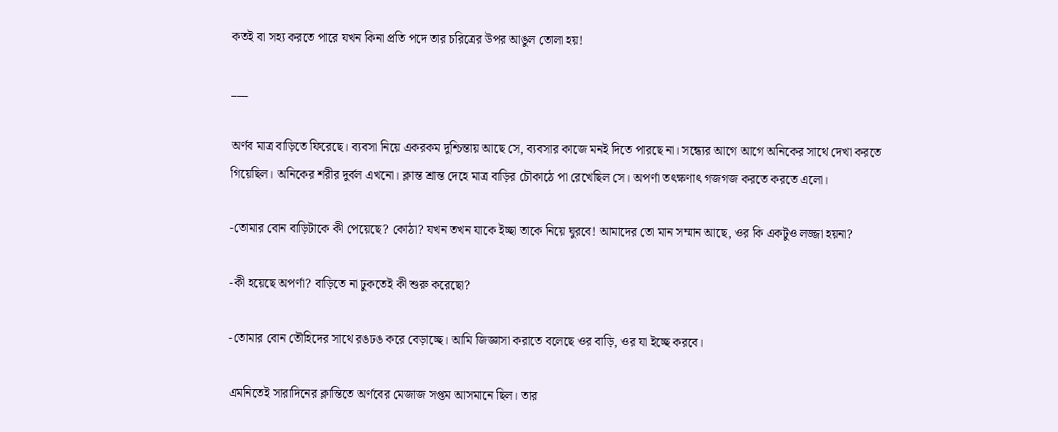কতই বা সহ্য করতে পারে যখন কিনা প্রতি পদে তার চরিত্রের উপর আঙুল তোলা হয়!

___

অর্ণব মাত্র বাড়িতে ফিরেছে। ব্যবসা নিয়ে একরকম দুশ্চিন্তায় আছে সে, ব্যবসার কাজে মনই দিতে পারছে না। সন্ধ্যের আগে আগে অনিকের সাথে দেখা করতে গিয়েছিল। অনিকের শরীর দুর্বল এখনো। ক্লান্ত শ্রান্ত দেহে মাত্র বাড়ির চৌকাঠে পা রেখেছিল সে। অপর্ণা তৎক্ষণাৎ গজগজ করতে করতে এলো।

-তোমার বোন বাড়িটাকে কী পেয়েছে? কোঠা? যখন তখন যাকে ইচ্ছা তাকে নিয়ে ঘুরবে! আমাদের তো মান সম্মান আছে, ওর কি একটুও লজ্জা হয়না?

-কী হয়েছে অপর্ণা? বাড়িতে না ঢুকতেই কী শুরু করেছো?

-তোমার বোন তৌহিদের সাথে রঙঢঙ করে বেড়াচ্ছে। আমি জিজ্ঞাসা করাতে বলেছে ওর বাড়ি, ওর যা ইচ্ছে করবে।

এমনিতেই সারাদিনের ক্লান্তিতে অর্ণবের মেজাজ সপ্তম আসমানে ছিল। তার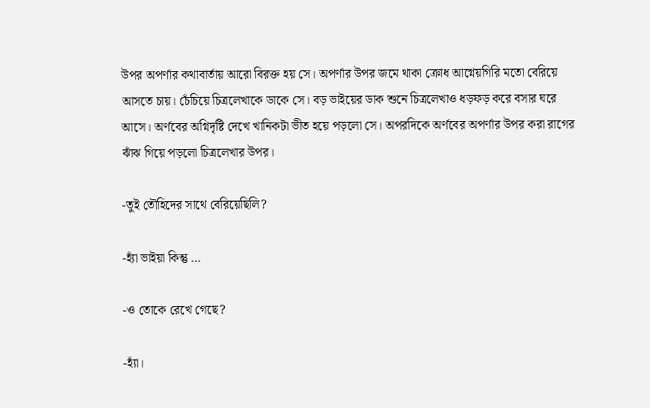উপর অপর্ণার কথাবার্তায় আরো বিরক্ত হয় সে। অপর্ণার উপর জমে থাকা ক্রোধ আগ্নেয়গিরি মতো বেরিয়ে আসতে চায়। চেঁচিয়ে চিত্রলেখাকে ডাকে সে। বড় ভাইয়ের ডাক শুনে চিত্রলেখাও ধড়ফড় করে বসার ঘরে আসে। অর্ণবের অগ্নিদৃষ্টি দেখে খানিকটা ভীত হয়ে পড়লো সে। অপরদিকে অর্ণবের অপর্ণার উপর করা রাগের ঝাঁঝ গিয়ে পড়লো চিত্রলেখার উপর।

-তুই তৌহিদের সাথে বেরিয়েছিলি?

-হ্যাঁ ভাইয়া কিন্তু …

-ও তোকে রেখে গেছে?

-হ্যাঁ।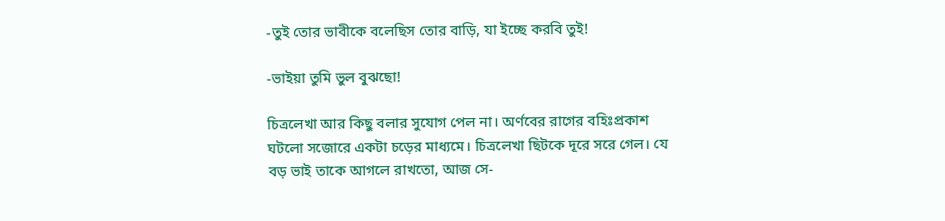-তুই তোর ভাবীকে বলেছিস তোর বাড়ি, যা ইচ্ছে করবি তুই!

-ভাইয়া তুমি ভুল বুঝছো!

চিত্রলেখা আর কিছু বলার সুযোগ পেল না। অর্ণবের রাগের বহিঃপ্রকাশ ঘটলো সজোরে একটা চড়ের মাধ্যমে। চিত্রলেখা ছিটকে দূরে সরে গেল। যে বড় ভাই তাকে আগলে রাখতো, আজ সে-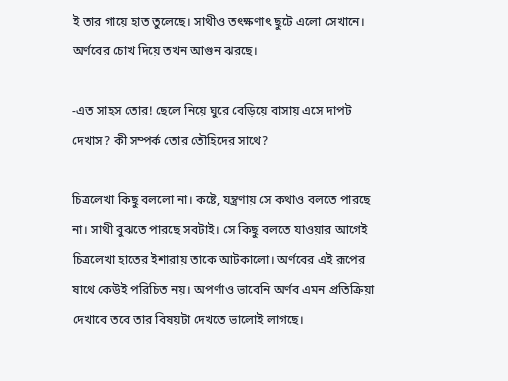ই তার গায়ে হাত তুলেছে। সাথীও তৎক্ষণাৎ ছুটে এলো সেখানে। অর্ণবের চোখ দিয়ে তখন আগুন ঝরছে।

-এত সাহস তোর! ছেলে নিয়ে ঘুরে বেড়িয়ে বাসায় এসে দাপট দেখাস? কী সম্পর্ক তোর তৌহিদের সাথে?

চিত্রলেখা কিছু বললো না। কষ্টে, যন্ত্রণায় সে কথাও বলতে পারছে না। সাথী বুঝতে পারছে সবটাই। সে কিছু বলতে যাওয়ার আগেই চিত্রলেখা হাতের ইশারায় তাকে আটকালো। অর্ণবের এই রূপের ষাথে কেউই পরিচিত নয়। অপর্ণাও ভাবেনি অর্ণব এমন প্রতিক্রিয়া দেখাবে তবে তার বিষয়টা দেখতে ভালোই লাগছে।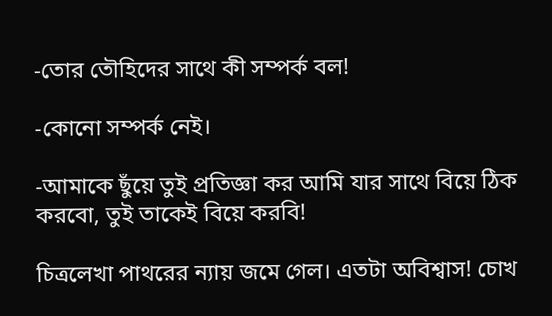-তোর তৌহিদের সাথে কী সম্পর্ক বল!

-কোনো সম্পর্ক নেই।

-আমাকে ছুঁয়ে তুই প্রতিজ্ঞা কর আমি যার সাথে বিয়ে ঠিক করবো, তুই তাকেই বিয়ে করবি!

চিত্রলেখা পাথরের ন্যায় জমে গেল। এতটা অবিশ্বাস! চোখ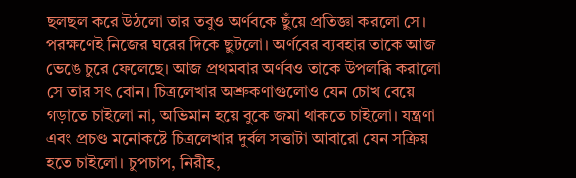ছলছল করে উঠলো তার তবুও অর্ণবকে ছুঁয়ে প্রতিজ্ঞা করলো সে। পরক্ষণেই নিজের ঘরের দিকে ছুটলো। অর্ণবের ব্যবহার তাকে আজ ভেঙে চুরে ফেলেছে। আজ প্রথমবার অর্ণবও তাকে উপলব্ধি করালো সে তার সৎ বোন। চিত্রলেখার অশ্রুকণাগুলোও যেন চোখ বেয়ে গড়াতে চাইলো না, অভিমান হয়ে বুকে জমা থাকতে চাইলো। যন্ত্রণা এবং প্রচণ্ড মনোকষ্টে চিত্রলেখার দুর্বল সত্তাটা আবারো যেন সক্রিয় হতে চাইলো। চুপচাপ, নিরীহ,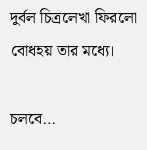দুর্বল চিত্রলেখা ফিরলো বোধহয় তার মধ্যে।

চলবে…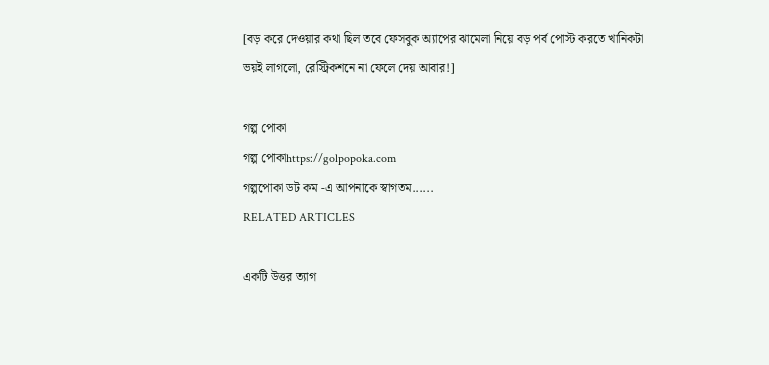[বড় করে দেওয়ার কথা ছিল তবে ফেসবুক অ্যাপের ঝামেলা নিয়ে বড় পর্ব পোস্ট করতে খানিকটা ভয়ই লাগলো, রেস্ট্রিকশনে না ফেলে দেয় আবার!]

গল্প পোকা
গল্প পোকাhttps://golpopoka.com
গল্পপোকা ডট কম -এ আপনাকে স্বাগতম......
RELATED ARTICLES

একটি উত্তর ত্যাগ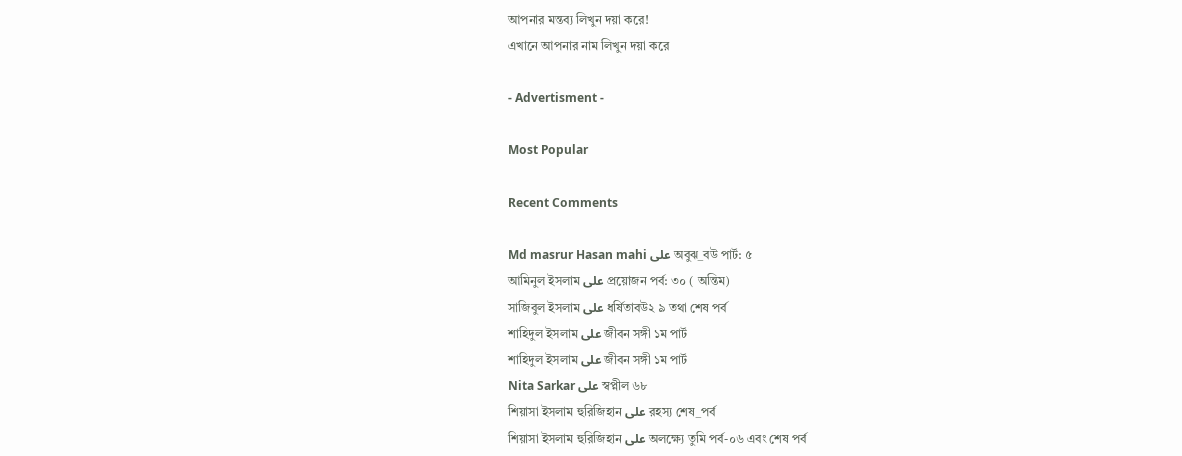আপনার মন্তব্য লিখুন দয়া করে!
এখানে আপনার নাম লিখুন দয়া করে

- Advertisment -

Most Popular

Recent Comments

Md masrur Hasan mahi على অবুঝ_বউ পার্ট: ৫
আমিনুল ইসলাম على প্রয়োজন পর্ব: ৩০ ( অন্তিম)
সাজিবুল ইসলাম على ধর্ষিতাবউ২ ৯ তথা শেষ পর্ব
শাহিদুল ইসলাম على জীবন সঙ্গী ১ম পার্ট
শাহিদুল ইসলাম على জীবন সঙ্গী ১ম পার্ট
Nita Sarkar على স্বপ্নীল ৬৮
শিয়াসা ইসলাম হুরিজিহান على রহস্য শেষ_পর্ব
শিয়াসা ইসলাম হুরিজিহান على অলক্ষ্যে তুমি পর্ব-০৬ এবং শেষ পর্ব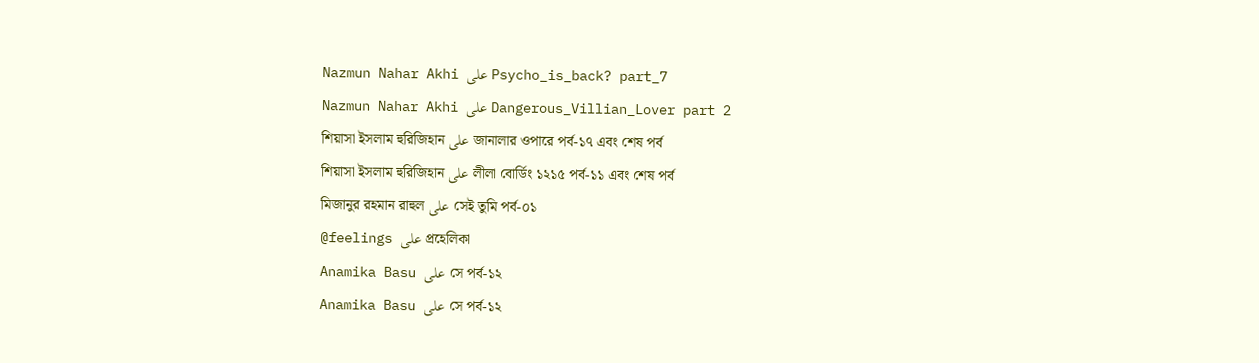Nazmun Nahar Akhi على Psycho_is_back? part_7
Nazmun Nahar Akhi على Dangerous_Villian_Lover part 2
শিয়াসা ইসলাম হুরিজিহান على জানালার ওপারে পর্ব-১৭ এবং শেষ পর্ব
শিয়াসা ইসলাম হুরিজিহান على লীলা বোর্ডিং ১২১৫ পর্ব-১১ এবং শেষ পর্ব
মিজানুর রহমান রাহুল على সেই তুমি পর্ব-০১
@feelings على প্রহেলিকা
Anamika Basu على সে পর্ব-১২
Anamika Basu على সে পর্ব-১২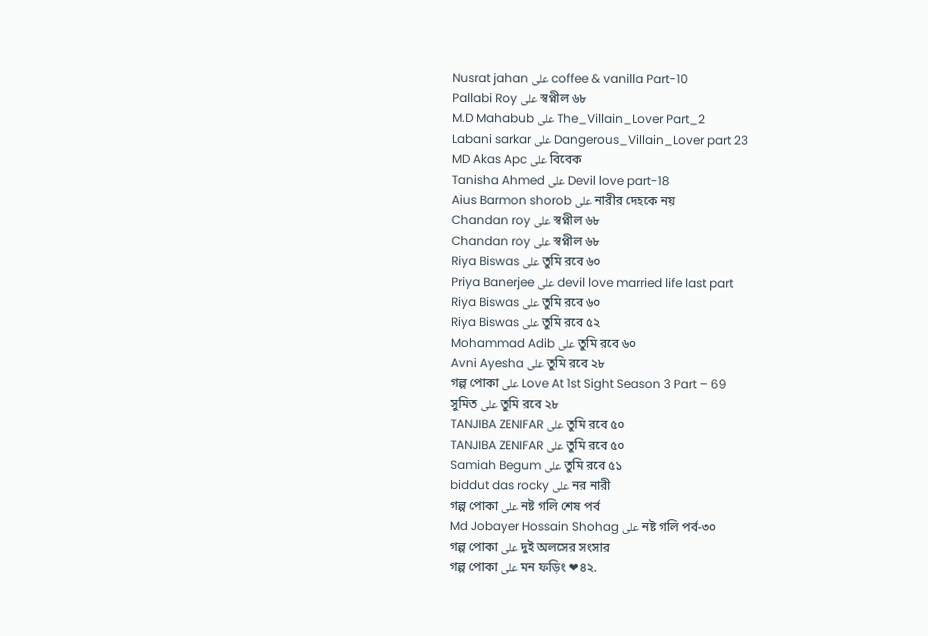Nusrat jahan على coffee & vanilla Part-10
Pallabi Roy على স্বপ্নীল ৬৮
M.D Mahabub على The_Villain_Lover Part_2
Labani sarkar على Dangerous_Villain_Lover part 23
MD Akas Apc على বিবেক
Tanisha Ahmed على Devil love part-18
Aius Barmon shorob على নারীর দেহকে নয়
Chandan roy على স্বপ্নীল ৬৮
Chandan roy على স্বপ্নীল ৬৮
Riya Biswas على তুমি রবে ৬০
Priya Banerjee على devil love married life last part
Riya Biswas على তুমি রবে ৬০
Riya Biswas على তুমি রবে ৫২
Mohammad Adib على তুমি রবে ৬০
Avni Ayesha على তুমি রবে ২৮
গল্প পোকা على Love At 1st Sight Season 3 Part – 69
সুমিত على তুমি রবে ২৮
TANJIBA ZENIFAR على তুমি রবে ৫০
TANJIBA ZENIFAR على তুমি রবে ৫০
Samiah Begum على তুমি রবে ৫১
biddut das rocky على নর নারী
গল্প পোকা على নষ্ট গলি শেষ পর্ব
Md Jobayer Hossain Shohag على নষ্ট গলি পর্ব-৩০
গল্প পোকা على দুই অলসের সংসার
গল্প পোকা على মন ফড়িং ❤৪২.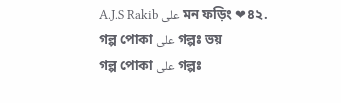A.J.S Rakib على মন ফড়িং ❤৪২.
গল্প পোকা على গল্পঃ ভয়
গল্প পোকা على গল্পঃ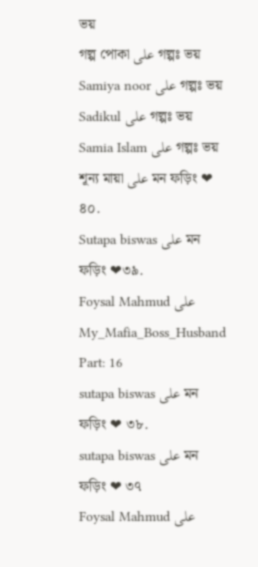ভয়
গল্প পোকা على গল্পঃ ভয়
Samiya noor على গল্পঃ ভয়
Sadikul على গল্পঃ ভয়
Samia Islam على গল্পঃ ভয়
শূন্য মায়া على মন ফড়িং ❤ ৪০.
Sutapa biswas على মন ফড়িং ❤৩৯.
Foysal Mahmud على My_Mafia_Boss_Husband Part: 16
sutapa biswas على মন ফড়িং ❤ ৩৮.
sutapa biswas على মন ফড়িং ❤ ৩৭
Foysal Mahmud على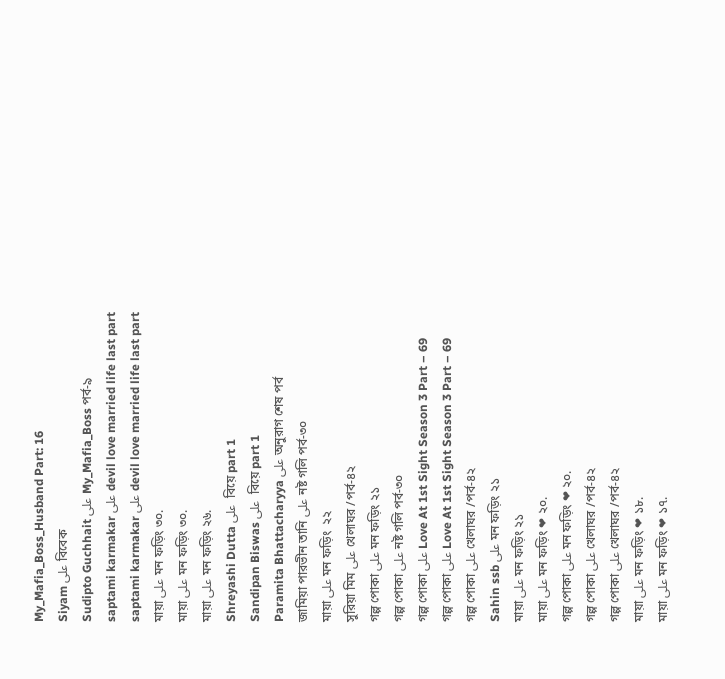My_Mafia_Boss_Husband Part: 16
Siyam على বিবেক
Sudipto Guchhait على My_Mafia_Boss পর্ব-৯
saptami karmakar على devil love married life last part
saptami karmakar على devil love married life last part
মায়া على মন ফড়িং ৩০.
মায়া على মন ফড়িং ৩০.
মায়া على মন ফড়িং ২৬.
Shreyashi Dutta على  বিয়ে part 1
Sandipan Biswas على  বিয়ে part 1
Paramita Bhattacharyya على অনুরাগ শেষ পর্ব
জামিয়া পারভীন তানি على নষ্ট গলি পর্ব-৩০
মায়া على মন ফড়িং  ২২
সুরিয়া মিম على খেলাঘর /পর্ব-৪২
গল্প পোকা على মন ফড়িং ২১
গল্প পোকা على নষ্ট গলি পর্ব-৩০
গল্প পোকা على Love At 1st Sight Season 3 Part – 69
গল্প পোকা على Love At 1st Sight Season 3 Part – 69
গল্প পোকা على খেলাঘর /পর্ব-৪২
Sahin ssb على মন ফড়িং ২১
মায়া على মন ফড়িং ২১
মায়া على মন ফড়িং ❤ ২০.
গল্প পোকা على মন ফড়িং ❤ ২০.
গল্প পোকা على খেলাঘর /পর্ব-৪২
গল্প পোকা على খেলাঘর /পর্ব-৪২
মায়া على মন ফড়িং ❤ ১৮.
মায়া على মন ফড়িং ❤ ১৭.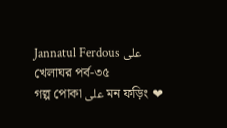Jannatul Ferdous على খেলাঘর পর্ব-৩৫
গল্প পোকা على মন ফড়িং ❤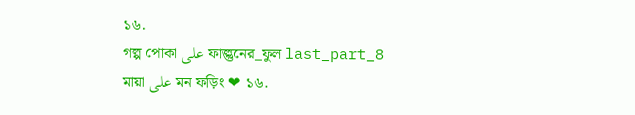১৬.
গল্প পোকা على ফাল্গুনের_ফুল last_part_8
মায়া على মন ফড়িং ❤ ১৬.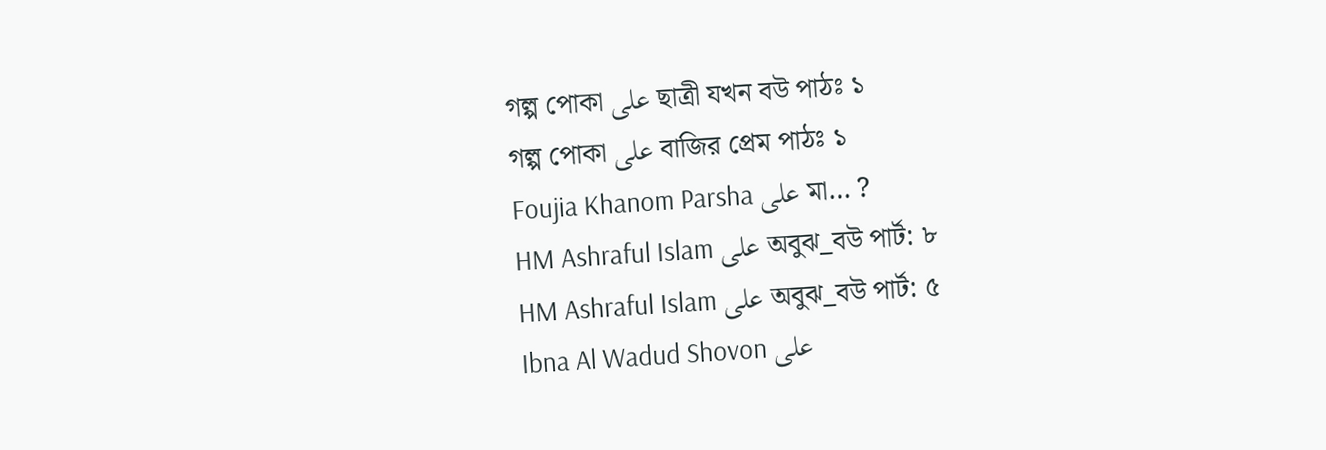গল্প পোকা على ছাত্রী যখন বউ পাঠঃ ১
গল্প পোকা على বাজির প্রেম পাঠঃ ১
Foujia Khanom Parsha على মা… ?
HM Ashraful Islam على অবুঝ_বউ পার্ট: ৮
HM Ashraful Islam على অবুঝ_বউ পার্ট: ৫
Ibna Al Wadud Shovon على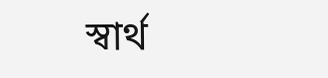স্বার্থ